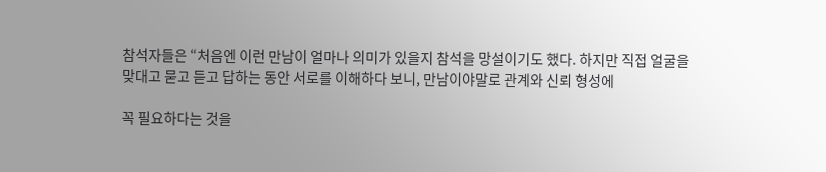참석자들은 “처음엔 이런 만남이 얼마나 의미가 있을지 참석을 망설이기도 했다. 하지만 직접 얼굴을 맞대고 묻고 듣고 답하는 동안 서로를 이해하다 보니, 만남이야말로 관계와 신뢰 형성에

꼭 필요하다는 것을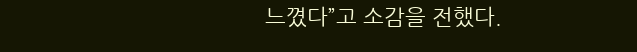느꼈다”고 소감을 전했다.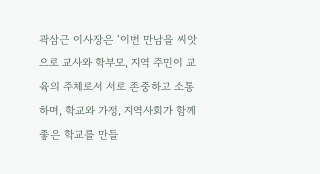곽삼근 이사장은 ‘이번 만남을 씨앗으로 교사와 학부모, 지역 주민이 교육의 주체로서 서로 존중하고 소통하며, 학교와 가정, 지역사회가 함께 좋은 학교를 만들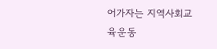어가자는 지역사회교육운동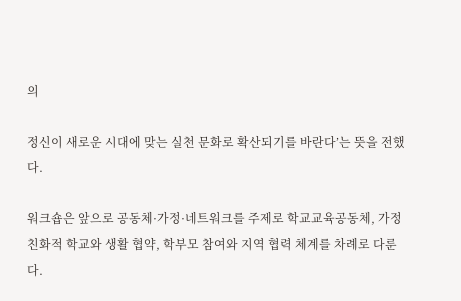의

정신이 새로운 시대에 맞는 실천 문화로 확산되기를 바란다’는 뜻을 전했다.

워크숍은 앞으로 공동체·가정·네트워크를 주제로 학교교육공동체, 가정친화적 학교와 생활 협약, 학부모 참여와 지역 협력 체계를 차례로 다룬다.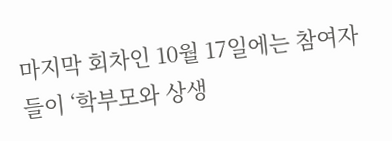마지막 회차인 10월 17일에는 참여자들이 ‘학부모와 상생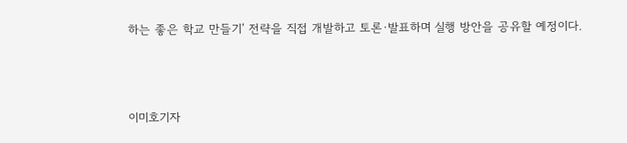하는 좋은 학교 만들기’ 전략을 직접 개발하고 토론·발표하며 실행 방안을 공유할 예정이다.



이미호기자